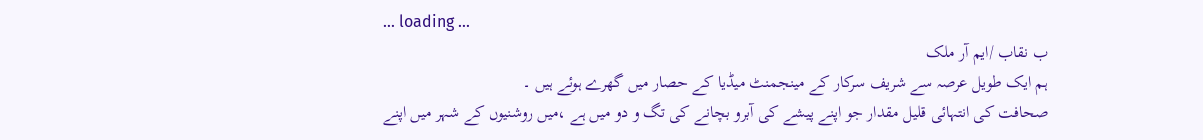... loading ...
ب نقاب /ایم آر ملک
ہم ایک طویل عرصہ سے شریف سرکار کے مینجمنٹ میڈیا کے حصار میں گھرے ہوئے ہیں ۔
صحافت کی انتہائی قلیل مقدار جو اپنے پیشے کی آبرو بچانے کی تگ و دو میں ہے ،میں روشنیوں کے شہر میں اپنے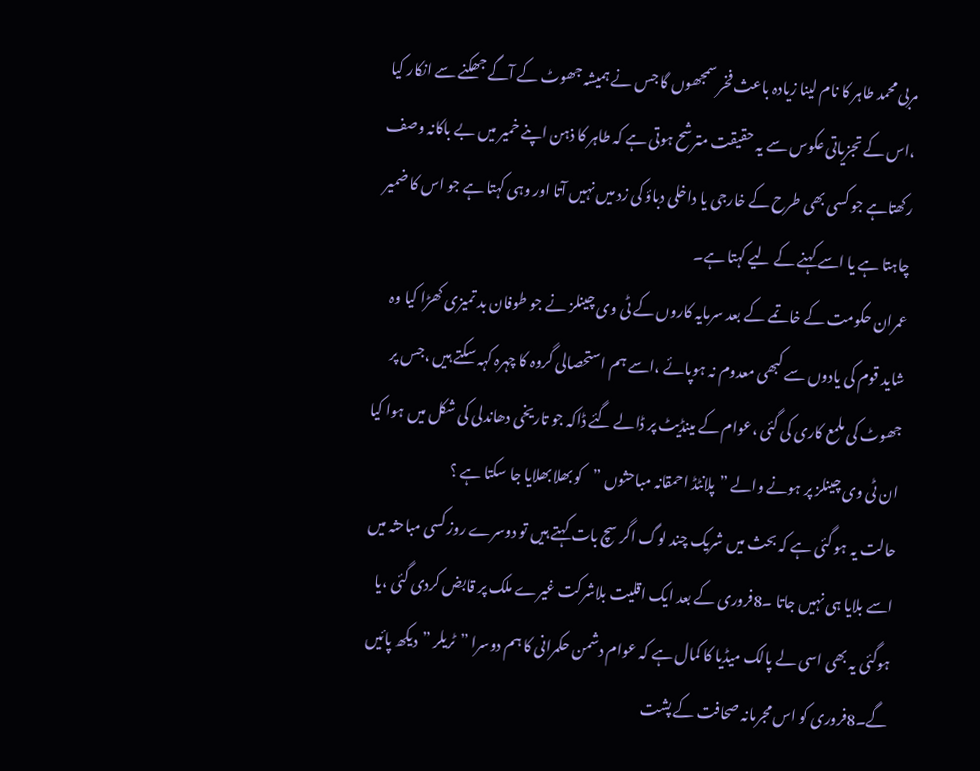مربی محمد طاہر کا نام لینا زیادہ باعث فخر سمجھوں گا جس نے ہمیشہ جھوٹ کے آگے جھکنے سے انکار کیا ،اس کے تجزیاتی عکوس سے یہ حقیقت مترشح ہوتی ہے کہ طاہر کا ذہن اپنے خمیر میں بے باکانہ وصف رکھتاہے جو کسی بھی طرح کے خارجی یا داخلی دباؤ کی زد میں نہیں آتا اور وہی کہتا ہے جو اس کا ضمیر چاہتا ہے یا اسے کہنے کے لیے کہتا ہے۔
عمران حکومت کے خاتمے کے بعد سرمایہ کاروں کے ٹی وی چینلز نے جو طوفان بد تمیزی کھڑا کیا وہ شاید قوم کی یادوں سے کبھی معدوم نہ ہوپائے ،اسے ہم استحصالی گروہ کا چہرہ کہہ سکتے ہیں ،جس پر جھوٹ کی ملمع کاری کی گئی ،عوام کے مینڈیٹ پر ڈالے گئے ڈاکہ جو تاریخی دھاندلی کی شکل میں ہوا کیا ان ٹی وی چینلز پر ہونے والے ”پلانٹڈ احمقانہ مباحثوں ”کو بھلا بھلایا جا سکتا ہے ؟
حالت یہ ہو گئی ہے کہ بحث میں شریک چند لوگ اگر سچ بات کہتے ہیں تو دوسرے روز کسی مباحثہ میں اسے بلایا ہی نہیں جاتا ۔8فروری کے بعد ایک اقلیت بلاشرکت غیرے ملک پر قابض کردی گئی ،یا ہوگئی یہ بھی اسی لے پالک میڈیا کا کمال ہے کہ عوام دشمن حکمرانی کا ہم دوسرا ”ٹریلر ”دیکھ پائیں گے۔8فروری کو اس مجرمانہ صحافت کے پشت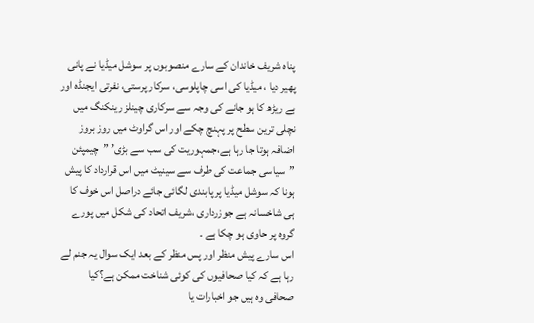پناہ شریف خاندان کے سارے منصوبوں پر سوشل میڈیا نے پانی پھیر دیا ، میڈیا کی اسی چاپلوسی، سرکار پرستی، نفرتی ایجنڈہ اور بے ریڑھ کا ہو جانے کی وجہ سے سرکاری چینلز رینکنگ میں نچلی ترین سطح پر پہنچ چکے اور اس گراوٹ میں روز بروز اضافہ ہوتا جا رہا ہے،جمہوریت کی سب سے بڑی’ ”چیمپئن ”سیاسی جماعت کی طرف سے سینیٹ میں اس قرارداد کا پیش ہونا کہ سوشل میڈیا پر پابندی لگائی جائے دراصل اس خوف کا ہی شاخسانہ ہے جوزرداری ،شریف اتحاد کی شکل میں پورے گروہ پر حاوی ہو چکا ہے ۔
اس سارے پیش منظر اور پس منظر کے بعد ایک سوال یہ جنم لے رہا ہے کہ کیا صحافیوں کی کوئی شناخت ممکن ہے؟کیا صحافی وہ ہیں جو اخبارات یا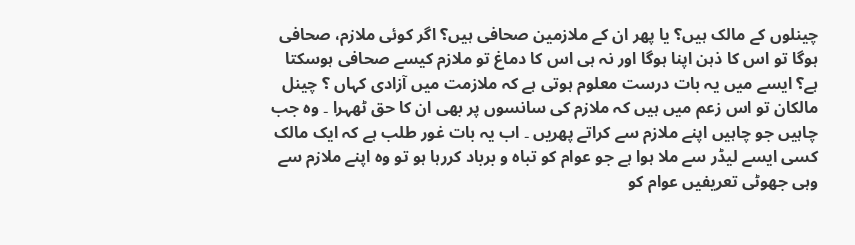چینلوں کے مالک ہیں؟ یا پھر ان کے ملازمین صحافی ہیں؟ اگر کوئی ملازم، صحافی ہوگا تو اس کا ذہن اپنا ہوگا اور نہ ہی اس کا دماغ تو ملازم کیسے صحافی ہوسکتا ہے؟ ایسے میں یہ بات درست معلوم ہوتی ہے کہ ملازمت میں آزادی کہاں ؟ چینل مالکان تو اس زعم میں ہیں کہ ملازم کی سانسوں پر بھی ان کا حق ٹھہرا ۔ وہ جب چاہیں جو چاہیں اپنے ملازم سے کراتے پھریں ۔ اب یہ بات غور طلب ہے کہ ایک مالک کسی ایسے لیڈر سے ملا ہوا ہے جو عوام کو تباہ و برباد کررہا ہو تو وہ اپنے ملازم سے وہی جھوٹی تعریفیں عوام کو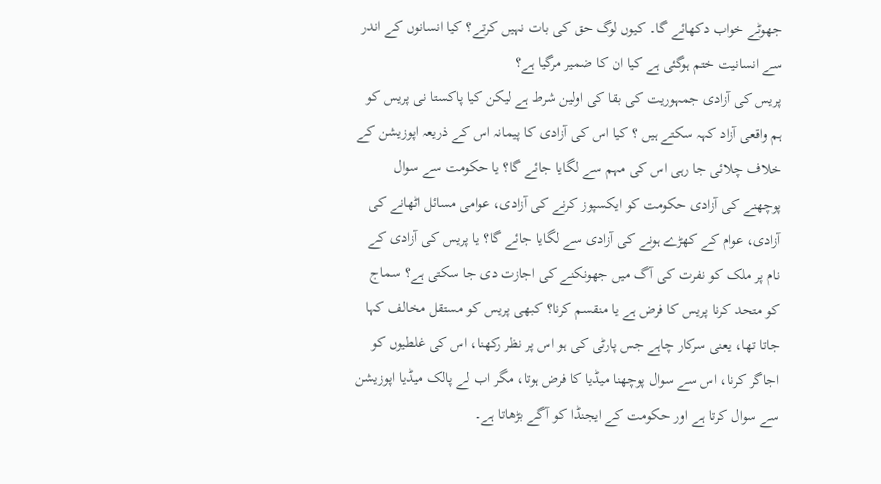جھوٹے خواب دکھائے گا۔ کیوں لوگ حق کی بات نہیں کرتے؟ کیا انسانوں کے اندر سے انسانیت ختم ہوگئی ہے کیا ان کا ضمیر مرگیا ہے؟
پریس کی آزادی جمہوریت کی بقا کی اولین شرط ہے لیکن کیا پاکستا نی پریس کو ہم واقعی آزاد کہہ سکتے ہیں ؟ کیا اس کی آزادی کا پیمانہ اس کے ذریعہ اپوزیشن کے خلاف چلائی جا رہی اس کی مہم سے لگایا جائے گا؟ یا حکومت سے سوال پوچھنے کی آزادی حکومت کو ایکسپوز کرنے کی آزادی، عوامی مسائل اٹھانے کی آزادی، عوام کے کھڑے ہونے کی آزادی سے لگایا جائے گا؟ یا پریس کی آزادی کے نام پر ملک کو نفرت کی آگ میں جھونکنے کی اجازت دی جا سکتی ہے؟ سماج کو متحد کرنا پریس کا فرض ہے یا منقسم کرنا؟ کبھی پریس کو مستقل مخالف کہا جاتا تھا، یعنی سرکار چاہے جس پارٹی کی ہو اس پر نظر رکھنا، اس کی غلطیوں کو اجاگر کرنا، اس سے سوال پوچھنا میڈیا کا فرض ہوتا، مگر اب لے پالک میڈیا اپوزیشن سے سوال کرتا ہے اور حکومت کے ایجنڈا کو آگے بڑھاتا ہے۔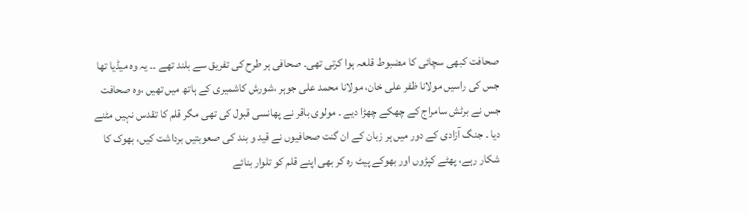صحافت کبھی سچائی کا مضبوط قلعہ ہوا کرتی تھی۔ صحافی ہر طرح کی تفریق سے بلند تھے ۔۔ یہ وہ میڈیا تھا جس کی راسیں مولانا ظفر علی خان، مولانا محمد علی جوہر ،شورش کاشمیری کے ہاتھ میں تھیں ،وہ صحافت جس نے برٹش سامراج کے چھکے چھڑا دیے ۔ مولوی باقر نے پھانسی قبول کی تھی مگر قلم کا تقدس نہیں مٹنے دیا ۔ جنگ آزادی کے دور میں ہر زبان کے ان گنت صحافیوں نے قید و بند کی صعوبتیں برداشت کیں، بھوک کا شکار رہے، پھٹے کپڑوں اور بھوکے پیٹ رہ کر بھی اپنے قلم کو تلوار بنائے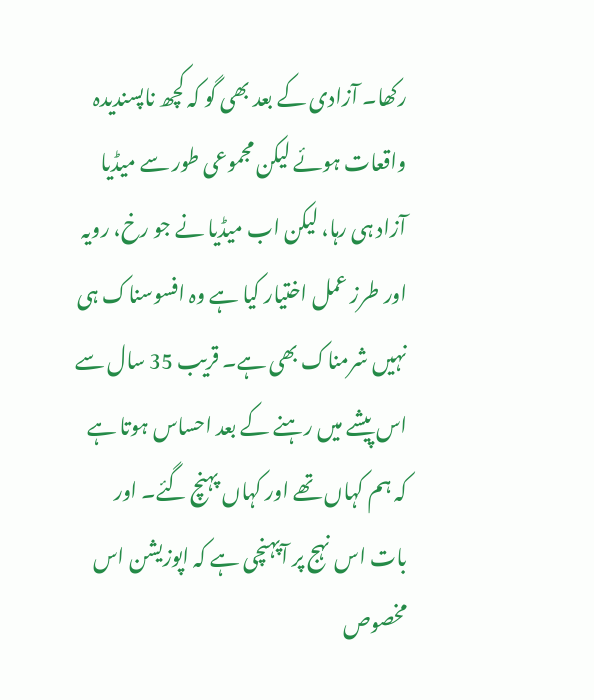رکھا۔ آزادی کے بعد بھی گو کہ کچھ ناپسندیدہ واقعات ہوئے لیکن مجموعی طور سے میڈیا آزاد ہی رہا، لیکن اب میڈیا نے جو رخ، رویہ اور طرز عمل اختیار کیا ہے وہ افسوسناک ہی نہیں شرمناک بھی ہے۔ قریب 35 سال سے اس پیشے میں رہنے کے بعد احساس ہوتا ہے کہ ہم کہاں تھے اور کہاں پہنچ گئے۔ اور بات اس نہج پر آپہنچی ہے کہ اپوزیشن اس مخصوص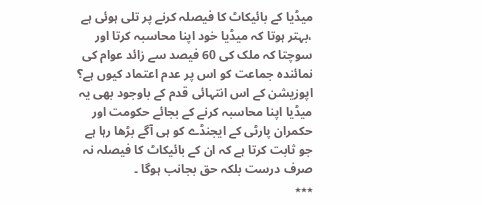میڈیا کے بائیکاٹ کا فیصلہ کرنے پر تلی ہوئی ہے ،بہتر ہوتا کہ میڈیا خود اپنا محاسبہ کرتا اور سوچتا کہ ملک کی 60 فیصد سے زائد عوام کی نمائندہ جماعت کو اس پر عدم اعتماد کیوں ہے؟ اپوزیشن کے اس انتہائی قدم کے باوجود بھی یہ میڈیا اپنا محاسبہ کرنے کے بجائے حکومت اور حکمران پارٹی کے ایجنڈے کو ہی آگے بڑھا رہا ہے جو ثابت کرتا ہے کہ ان کے بائیکاٹ کا فیصلہ نہ صرف درست بلکہ حق بجانب ہوگا ۔
٭٭٭